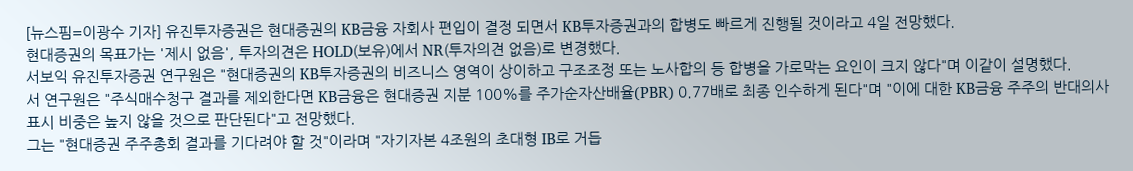[뉴스핌=이광수 기자] 유진투자증권은 현대증권의 KB금융 자회사 편입이 결정 되면서 KB투자증권과의 합병도 빠르게 진행될 것이라고 4일 전망했다.
현대증권의 목표가는 '제시 없음', 투자의견은 HOLD(보유)에서 NR(투자의견 없음)로 변경했다.
서보익 유진투자증권 연구원은 "현대증권의 KB투자증권의 비즈니스 영역이 상이하고 구조조정 또는 노사합의 등 합병을 가로막는 요인이 크지 않다"며 이같이 설명했다.
서 연구원은 "주식매수청구 결과를 제외한다면 KB금융은 현대증권 지분 100%를 주가순자산배율(PBR) 0.77배로 최종 인수하게 된다"며 "이에 대한 KB금융 주주의 반대의사 표시 비중은 높지 않을 것으로 판단된다"고 전망했다.
그는 "현대증권 주주총회 결과를 기다려야 할 것"이라며 "자기자본 4조원의 초대형 IB로 거듭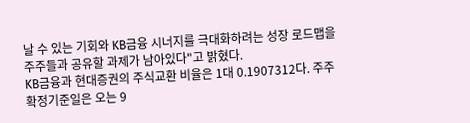날 수 있는 기회와 KB금융 시너지를 극대화하려는 성장 로드맵을 주주들과 공유할 과제가 남아있다"고 밝혔다.
KB금융과 현대증권의 주식교환 비율은 1대 0.1907312다. 주주확정기준일은 오는 9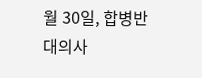월 30일, 합병반대의사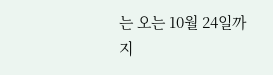는 오는 10월 24일까지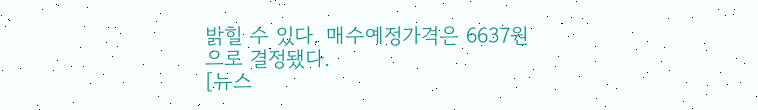밝힐 수 있다. 매수예정가격은 6637원으로 결정됐다.
[뉴스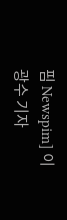핌 Newspim] 이광수 기자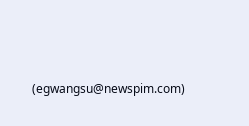(egwangsu@newspim.com)